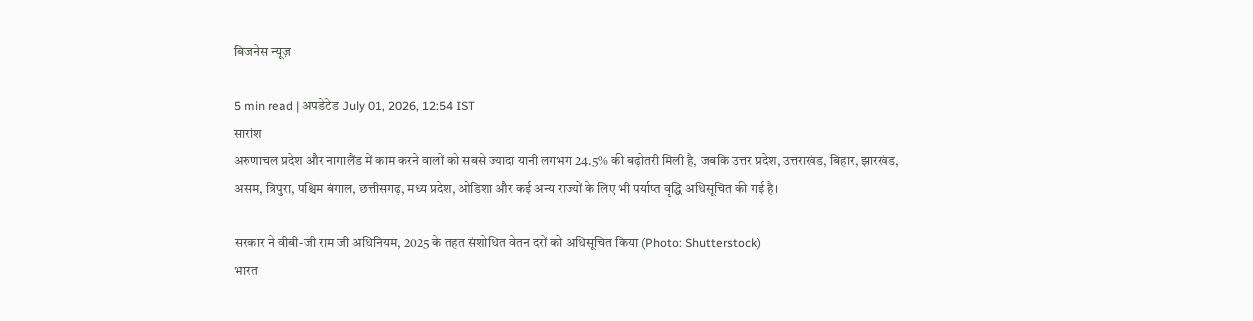बिजनेस न्यूज़

5 min read | अपडेटेड July 01, 2026, 12:54 IST
सारांश
अरुणाचल प्रदेश और नागालैंड में काम करने वालों को सबसे ज्यादा यानी लगभग 24.5% की बढ़ोतरी मिली है, जबकि उत्तर प्रदेश, उत्तराखंड, बिहार, झारखंड, असम, त्रिपुरा, पश्चिम बंगाल, छत्तीसगढ़, मध्य प्रदेश, ओडिशा और कई अन्य राज्यों के लिए भी पर्याप्त वृद्धि अधिसूचित की गई है।

सरकार ने वीबी-जी राम जी अधिनियम, 2025 के तहत संशोधित वेतन दरों को अधिसूचित किया (Photo: Shutterstock)
भारत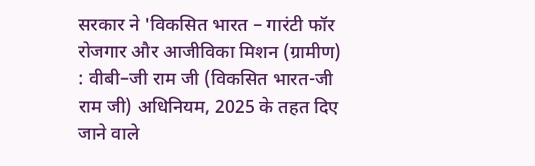सरकार ने 'विकसित भारत – गारंटी फॉर रोजगार और आजीविका मिशन (ग्रामीण) : वीबी–जी राम जी (विकसित भारत-जी राम जी) अधिनियम, 2025 के तहत दिए जाने वाले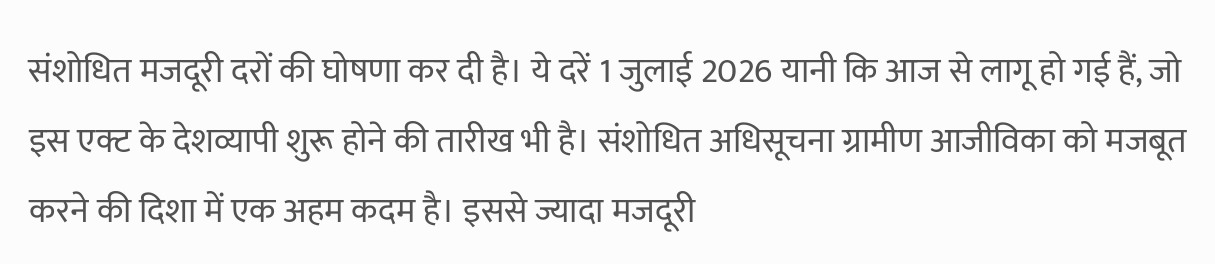संशोधित मजदूरी दरों की घोषणा कर दी है। ये दरें 1 जुलाई 2026 यानी कि आज से लागू हो गई हैं, जो इस एक्ट के देशव्यापी शुरू होने की तारीख भी है। संशोधित अधिसूचना ग्रामीण आजीविका को मजबूत करने की दिशा में एक अहम कदम है। इससे ज्यादा मजदूरी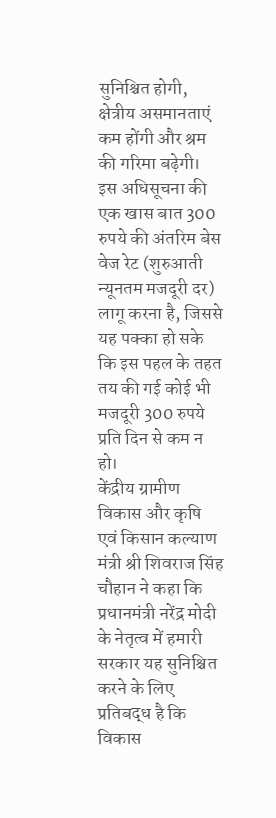सुनिश्चित होगी, क्षेत्रीय असमानताएं कम होंगी और श्रम की गरिमा बढ़ेगी। इस अधिसूचना की एक खास बात 300 रुपये की अंतरिम बेस वेज रेट (शुरुआती न्यूनतम मजदूरी दर) लागू करना है, जिससे यह पक्का हो सके कि इस पहल के तहत तय की गई कोई भी मजदूरी 300 रुपये प्रति दिन से कम न हो।
केंद्रीय ग्रामीण विकास और कृषि एवं किसान कल्याण मंत्री श्री शिवराज सिंह चौहान ने कहा कि प्रधानमंत्री नरेंद्र मोदी के नेतृत्व में हमारी सरकार यह सुनिश्चित करने के लिए प्रतिबद्ध है कि विकास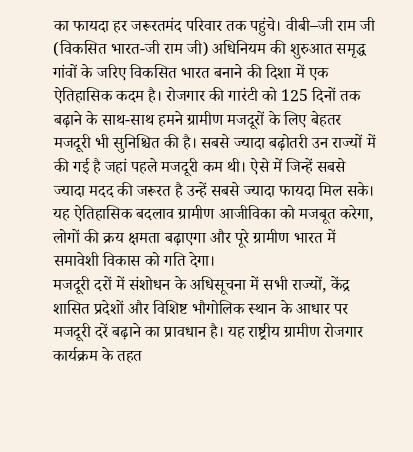का फायदा हर जरूरतमंद परिवार तक पहुंचे। वीबी–जी राम जी (विकसित भारत-जी राम जी) अधिनियम की शुरुआत समृद्ध गांवों के जरिए विकसित भारत बनाने की दिशा में एक ऐतिहासिक कदम है। रोजगार की गारंटी को 125 दिनों तक बढ़ाने के साथ-साथ हमने ग्रामीण मजदूरों के लिए बेहतर मजदूरी भी सुनिश्चित की है। सबसे ज्यादा बढ़ोतरी उन राज्यों में की गई है जहां पहले मजदूरी कम थी। ऐसे में जिन्हें सबसे ज्यादा मदद की जरूरत है उन्हें सबसे ज्यादा फायदा मिल सके। यह ऐतिहासिक बदलाव ग्रामीण आजीविका को मजबूत करेगा, लोगों की क्रय क्षमता बढ़ाएगा और पूरे ग्रामीण भारत में समावेशी विकास को गति देगा।
मजदूरी दरों में संशोधन के अधिसूचना में सभी राज्यों, केंद्र शासित प्रदेशों और विशिष्ट भौगोलिक स्थान के आधार पर मजदूरी दरें बढ़ाने का प्रावधान है। यह राष्ट्रीय ग्रामीण रोजगार कार्यक्रम के तहत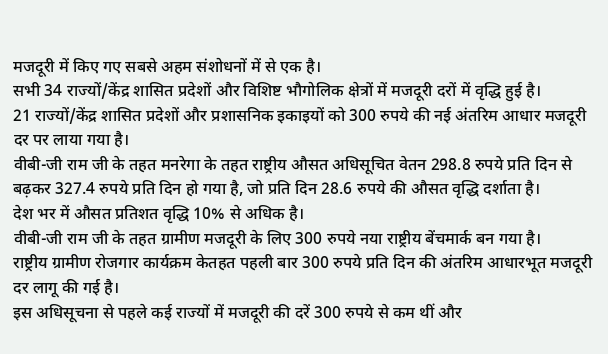मजदूरी में किए गए सबसे अहम संशोधनों में से एक है।
सभी 34 राज्यों/केंद्र शासित प्रदेशों और विशिष्ट भौगोलिक क्षेत्रों में मजदूरी दरों में वृद्धि हुई है।
21 राज्यों/केंद्र शासित प्रदेशों और प्रशासनिक इकाइयों को 300 रुपये की नई अंतरिम आधार मजदूरी दर पर लाया गया है।
वीबी-जी राम जी के तहत मनरेगा के तहत राष्ट्रीय औसत अधिसूचित वेतन 298.8 रुपये प्रति दिन से बढ़कर 327.4 रुपये प्रति दिन हो गया है, जो प्रति दिन 28.6 रुपये की औसत वृद्धि दर्शाता है।
देश भर में औसत प्रतिशत वृद्धि 10% से अधिक है।
वीबी-जी राम जी के तहत ग्रामीण मजदूरी के लिए 300 रुपये नया राष्ट्रीय बेंचमार्क बन गया है।
राष्ट्रीय ग्रामीण रोजगार कार्यक्रम केतहत पहली बार 300 रुपये प्रति दिन की अंतरिम आधारभूत मजदूरी दर लागू की गई है।
इस अधिसूचना से पहले कई राज्यों में मजदूरी की दरें 300 रुपये से कम थीं और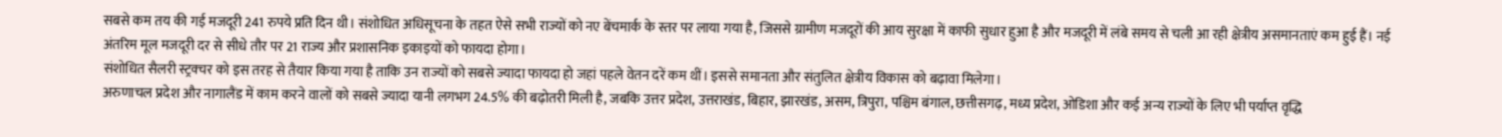सबसे कम तय की गई मजदूरी 241 रुपये प्रति दिन थी। संशोधित अधिसूचना के तहत ऐसे सभी राज्यों को नए बेंचमार्क के स्तर पर लाया गया है, जिससे ग्रामीण मजदूरों की आय सुरक्षा में काफी सुधार हुआ है और मजदूरी में लंबे समय से चली आ रही क्षेत्रीय असमानताएं कम हुई हैं। नई अंतरिम मूल मजदूरी दर से सीधे तौर पर 21 राज्य और प्रशासनिक इकाइयों को फायदा होगा।
संशोधित सैलरी स्ट्रक्चर को इस तरह से तैयार किया गया है ताकि उन राज्यों को सबसे ज्यादा फायदा हो जहां पहले वेतन दरें कम थीं। इससे समानता और संतुलित क्षेत्रीय विकास को बढ़ावा मिलेगा।
अरुणाचल प्रदेश और नागालैंड में काम करने वालों को सबसे ज्यादा यानी लगभग 24.5% की बढ़ोतरी मिली है, जबकि उत्तर प्रदेश, उत्तराखंड, बिहार, झारखंड, असम, त्रिपुरा, पश्चिम बंगाल, छत्तीसगढ़, मध्य प्रदेश, ओडिशा और कई अन्य राज्यों के लिए भी पर्याप्त वृद्धि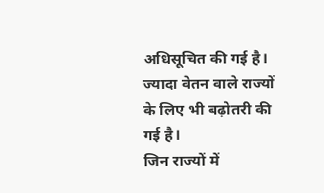अधिसूचित की गई है।
ज्यादा वेतन वाले राज्यों के लिए भी बढ़ोतरी की गई है।
जिन राज्यों में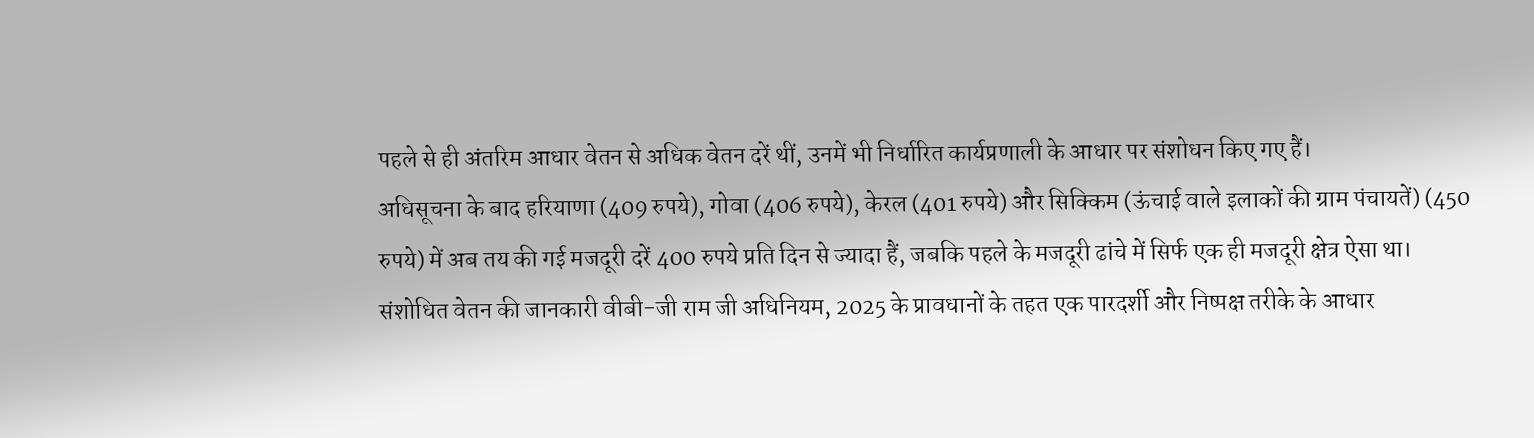पहले से ही अंतरिम आधार वेतन से अधिक वेतन दरें थीं, उनमें भी निर्धारित कार्यप्रणाली के आधार पर संशोधन किए गए हैं।
अधिसूचना के बाद हरियाणा (409 रुपये), गोवा (406 रुपये), केरल (401 रुपये) और सिक्किम (ऊंचाई वाले इलाकों की ग्राम पंचायतें) (450 रुपये) में अब तय की गई मजदूरी दरें 400 रुपये प्रति दिन से ज्यादा हैं, जबकि पहले के मजदूरी ढांचे में सिर्फ एक ही मजदूरी क्षेत्र ऐसा था।
संशोधित वेतन की जानकारी वीबी-जी राम जी अधिनियम, 2025 के प्रावधानों के तहत एक पारदर्शी और निष्पक्ष तरीके के आधार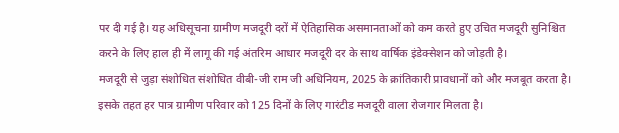पर दी गई है। यह अधिसूचना ग्रामीण मजदूरी दरों में ऐतिहासिक असमानताओं को कम करते हुए उचित मजदूरी सुनिश्चित करने के लिए हाल ही में लागू की गई अंतरिम आधार मजदूरी दर के साथ वार्षिक इंडेक्सेशन को जोड़ती है।
मजदूरी से जुड़ा संशोधित संशोधित वीबी-जी राम जी अधिनियम, 2025 के क्रांतिकारी प्रावधानों को और मजबूत करता है। इसके तहत हर पात्र ग्रामीण परिवार को 125 दिनों के लिए गारंटीड मजदूरी वाला रोजगार मिलता है।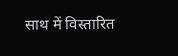साथ में विस्तारित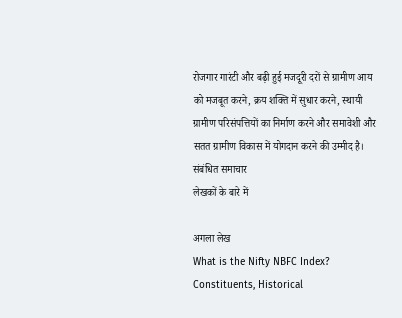रोजगार गारंटी और बढ़ी हुई मजदूरी दरों से ग्रामीण आय को मजबूत करने, क्रय शक्ति में सुधार करने, स्थायी ग्रामीण परिसंपत्तियों का निर्माण करने और समावेशी और सतत ग्रामीण विकास में योगदान करने की उम्मीद है।
संबंधित समाचार
लेखकों के बारे में

अगला लेख
What is the Nifty NBFC Index? Constituents, Historical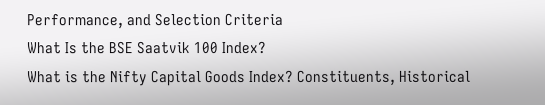Performance, and Selection Criteria
What Is the BSE Saatvik 100 Index?
What is the Nifty Capital Goods Index? Constituents, Historical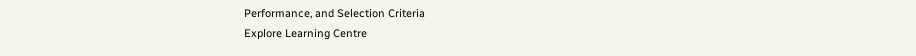Performance, and Selection Criteria
Explore Learning Centre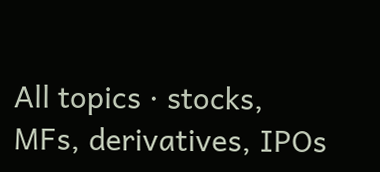All topics · stocks, MFs, derivatives, IPOs